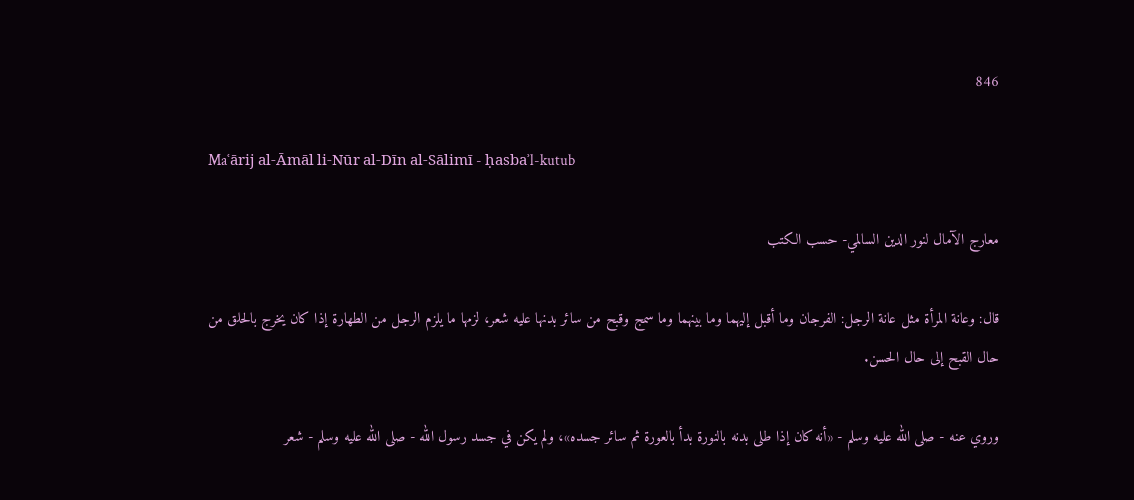846

Maʿārij al-Āmāl li-Nūr al-Dīn al-Sālimī - ḥasbaʾl-kutub

معارج الآمال لنور الدين السالمي- حسب الكتب

قال: وعانة المرأة مثل عانة الرجل: الفرجان وما أقبل إليهما وما بينهما وما سمج وقبح من سائر بدنها عليه شعر، لزمها ما يلزم الرجل من الطهارة إذا كان يخرج بالحلق من حال القبح إلى حال الحسن.

وروي عنه - صلى الله عليه وسلم - «أنه كان إذا طلى بدنه بالنورة بدأ بالعورة ثم سائر جسده»، ولم يكن في جسد رسول الله - صلى الله عليه وسلم - شعر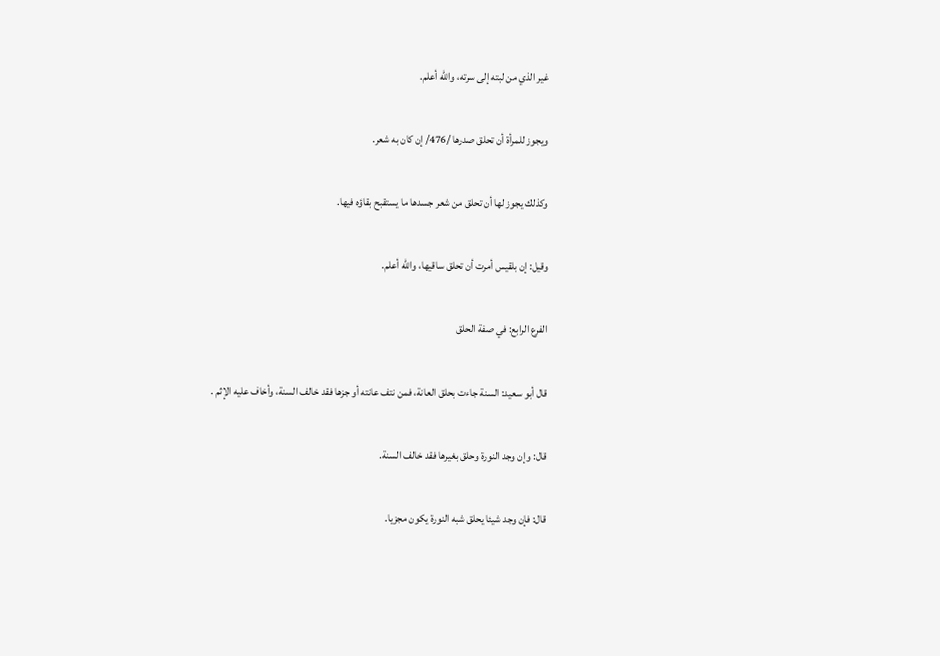غير الذي من لبته إلى سرته، والله أعلم.

ويجوز للمرأة أن تحلق صدرها /476/ إن كان به شعر.

وكذلك يجوز لها أن تحلق من شعر جسدها ما يستقبح بقاؤه فيها.

وقيل: إن بلقيس أمرت أن تحلق ساقيها، والله أعلم.

الفرع الرابع: في صفة الحلق

قال أبو سعيد: السنة جاءت بحلق العانة، فمن نتف عانته أو جزها فقد خالف السنة، وأخاف عليه الإثم .

قال: وإن وجد النورة وحلق بغيرها فقد خالف السنة.

قال: فإن وجد شيئا يحلق شبه النورة يكون مجزيا.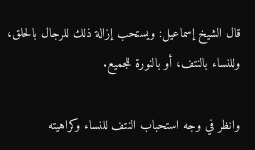قال الشيخ إسماعيل: ويستحب إزالة ذلك للرجال بالحلق، وللنساء بالنتف، أو بالنورة للجميع.

وانظر في وجه استحباب النتف للنساء وكراهيته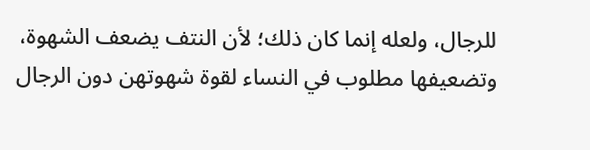للرجال، ولعله إنما كان ذلك؛ لأن النتف يضعف الشهوة، وتضعيفها مطلوب في النساء لقوة شهوتهن دون الرجال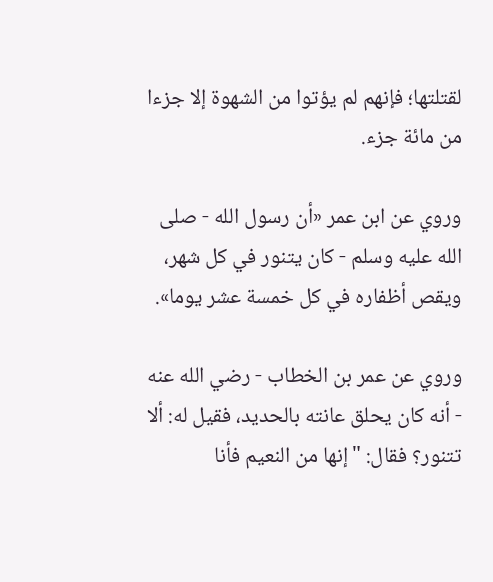لقتلتها؛ فإنهم لم يؤتوا من الشهوة إلا جزءا من مائة جزء.

وروي عن ابن عمر «أن رسول الله - صلى الله عليه وسلم - كان يتنور في كل شهر، ويقص أظفاره في كل خمسة عشر يوما».

وروي عن عمر بن الخطاب - رضي الله عنه - أنه كان يحلق عانته بالحديد، فقيل له: ألا تتنور؟ فقال: "إنها من النعيم فأنا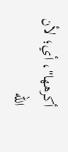أكرهها"، أي؛ لأن الله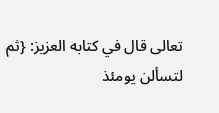تعالى قال في كتابه العزيز: {ثم لتسألن يومئذ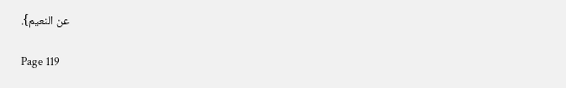عن النعيم}.

Page 119